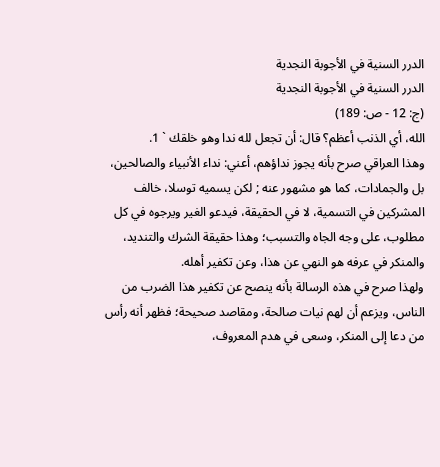الدرر السنية في الأجوبة النجدية
الدرر السنية في الأجوبة النجدية
(ج: 12 - ص: 189)
الله، أي الذنب أعظم؟ قال: أن تجعل لله ندا وهو خلقك ` 1.
وهذا العراقي صرح بأنه يجوز نداؤهم، أعني: نداء الأنبياء والصالحين، بل والجمادات، كما هو مشهور عنه ; لكن يسميه توسلا، خالف المشركين في التسمية، لا في الحقيقة، فيدعو الغير ويرجوه في كل مطلوب، على وجه الجاه والتسبب؛ وهذا حقيقة الشرك والتنديد، والمنكر في عرفه هو النهي عن هذا، وعن تكفير أهله.
ولهذا صرح في هذه الرسالة بأنه ينصح عن تكفير هذا الضرب من الناس، ويزعم أن لهم نيات صالحة، ومقاصد صحيحة؛ فظهر أنه رأس من دعا إلى المنكر، وسعى في هدم المعروف،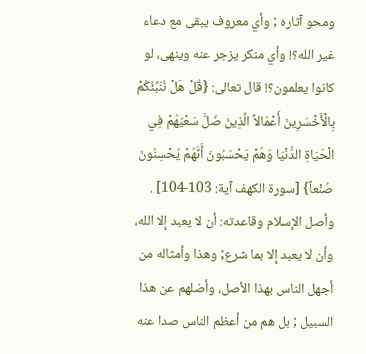ومحو آثاره ; وأي معروف يبقى مع دعاء غير الله؟! وأي منكر يزجر عنه وينهى، لو كانوا يعلمون؟! قال تعالى: {قُلْ هَلْ نُنَبِّئُكُمْ بِالْأَخْسَرِينَ أَعْمَالاً الَّذِينَ ضَلَّ سَعْيُهُمْ فِي الْحَيَاةِ الدُّنْيَا وَهُمْ يَحْسَبُونَ أَنَّهُمْ يُحْسِنُونَ صُنْعاً} [سورة الكهف آية: 103-104] .
وأصل الإسلام وقاعدته: أن لا يعبد إلا الله، وأن لا يعبد إلا بما شرع; وهذا وأمثاله من أجهل الناس بهذا الأصل، وأضلهم عن هذا السبيل ; بل هم من أعظم الناس صدا عنه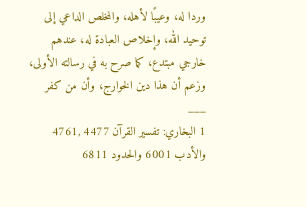وردا له، وعيبًا لأهله، والمخلص الداعي إلى توحيد الله، وإخلاص العبادة له، عندهم خارجي مبتدع، كما صرح به في رسالته الأولى، وزعم أن هذا دين الخوارج، وأن من كفر
___
1 البخاري: تفسير القرآن 4477 ,4761 والأدب 6001 والحدود 6811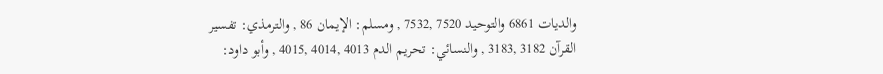والديات 6861 والتوحيد 7520 ,7532 , ومسلم: الإيمان 86 , والترمذي: تفسير القرآن 3182 ,3183 , والنسائي: تحريم الدم 4013 ,4014 ,4015 , وأبو داود: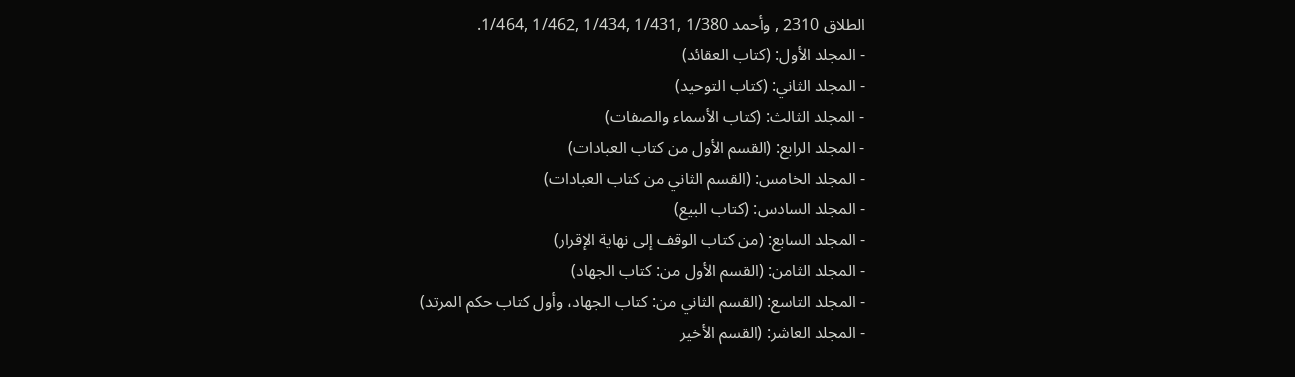الطلاق 2310 , وأحمد 1/380 ,1/431 ,1/434 ,1/462 ,1/464.
- المجلد الأول: (كتاب العقائد)
- المجلد الثاني: (كتاب التوحيد)
- المجلد الثالث: (كتاب الأسماء والصفات)
- المجلد الرابع: (القسم الأول من كتاب العبادات)
- المجلد الخامس: (القسم الثاني من كتاب العبادات)
- المجلد السادس: (كتاب البيع)
- المجلد السابع: (من كتاب الوقف إلى نهاية الإقرار)
- المجلد الثامن: (القسم الأول من: كتاب الجهاد)
- المجلد التاسع: (القسم الثاني من: كتاب الجهاد، وأول كتاب حكم المرتد)
- المجلد العاشر: (القسم الأخير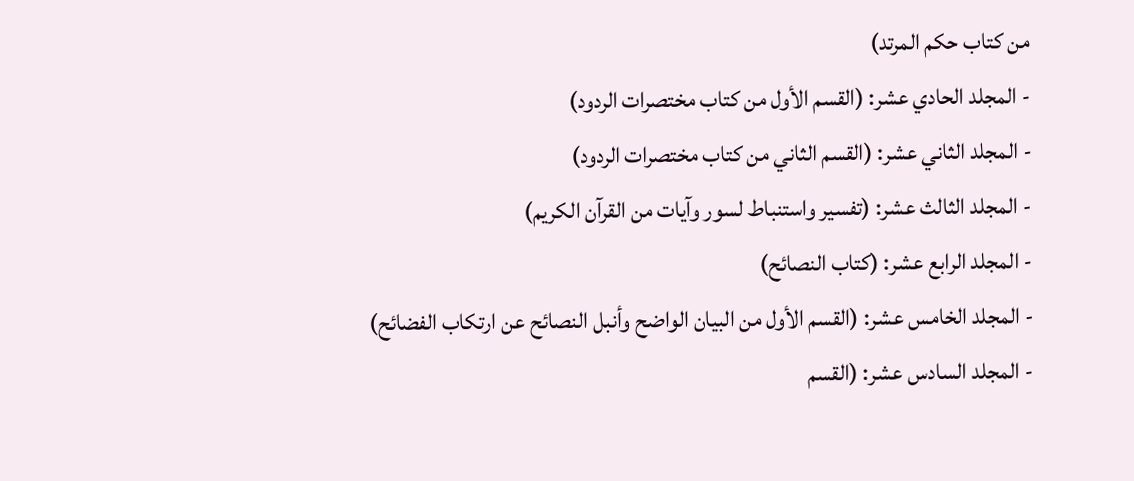من كتاب حكم المرتد)
- المجلد الحادي عشر: (القسم الأول من كتاب مختصرات الردود)
- المجلد الثاني عشر: (القسم الثاني من كتاب مختصرات الردود)
- المجلد الثالث عشر: (تفسير واستنباط لسور وآيات من القرآن الكريم)
- المجلد الرابع عشر: (كتاب النصائح)
- المجلد الخامس عشر: (القسم الأول من البيان الواضح وأنبل النصائح عن ارتكاب الفضائح)
- المجلد السادس عشر: (القسم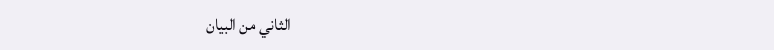الثاني من البيان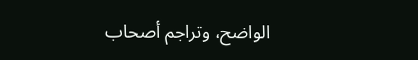الواضح، وتراجم أصحاب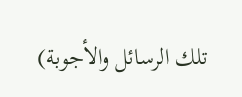تلك الرسائل والأجوبة)